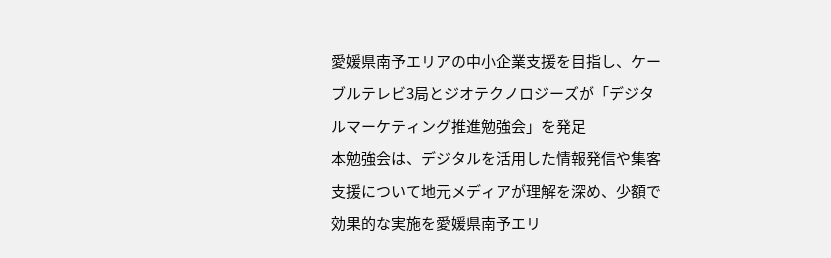愛媛県南予エリアの中小企業支援を目指し、ケーブルテレビ3局とジオテクノロジーズが「デジタルマーケティング推進勉強会」を発足
本勉強会は、デジタルを活用した情報発信や集客支援について地元メディアが理解を深め、少額で効果的な実施を愛媛県南予エリ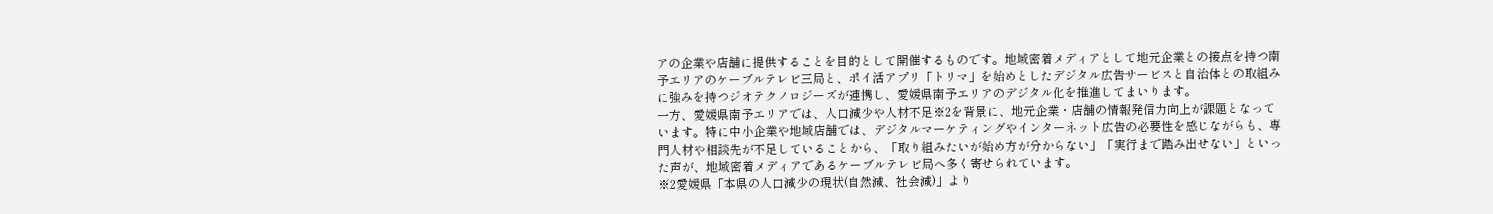アの企業や店舗に提供することを目的として開催するものです。地域密着メディアとして地元企業との接点を持つ南予エリアのケーブルテレビ三局と、ポイ活アプリ「トリマ」を始めとしたデジタル広告サービスと自治体との取組みに強みを持つジオテクノロジーズが連携し、愛媛県南予エリアのデジタル化を推進してまいります。
一方、愛媛県南予エリアでは、人口減少や人材不足※2を背景に、地元企業・店舗の情報発信力向上が課題となっています。特に中小企業や地域店舗では、デジタルマーケティングやインターネット広告の必要性を感じながらも、専門人材や相談先が不足していることから、「取り組みたいが始め方が分からない」「実行まで踏み出せない」といった声が、地域密着メディアであるケーブルテレビ局へ多く寄せられています。
※2愛媛県「本県の人口減少の現状(自然減、社会減)」より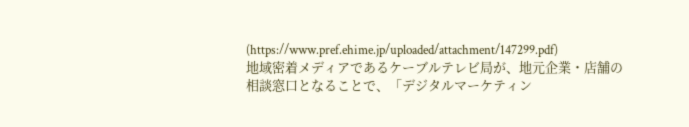(https://www.pref.ehime.jp/uploaded/attachment/147299.pdf)
地域密着メディアであるケーブルテレビ局が、地元企業・店舗の相談窓口となることで、「デジタルマーケティン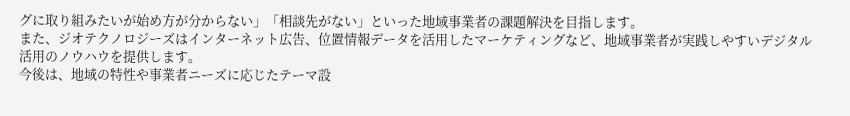グに取り組みたいが始め方が分からない」「相談先がない」といった地域事業者の課題解決を目指します。
また、ジオテクノロジーズはインターネット広告、位置情報データを活用したマーケティングなど、地域事業者が実践しやすいデジタル活用のノウハウを提供します。
今後は、地域の特性や事業者ニーズに応じたテーマ設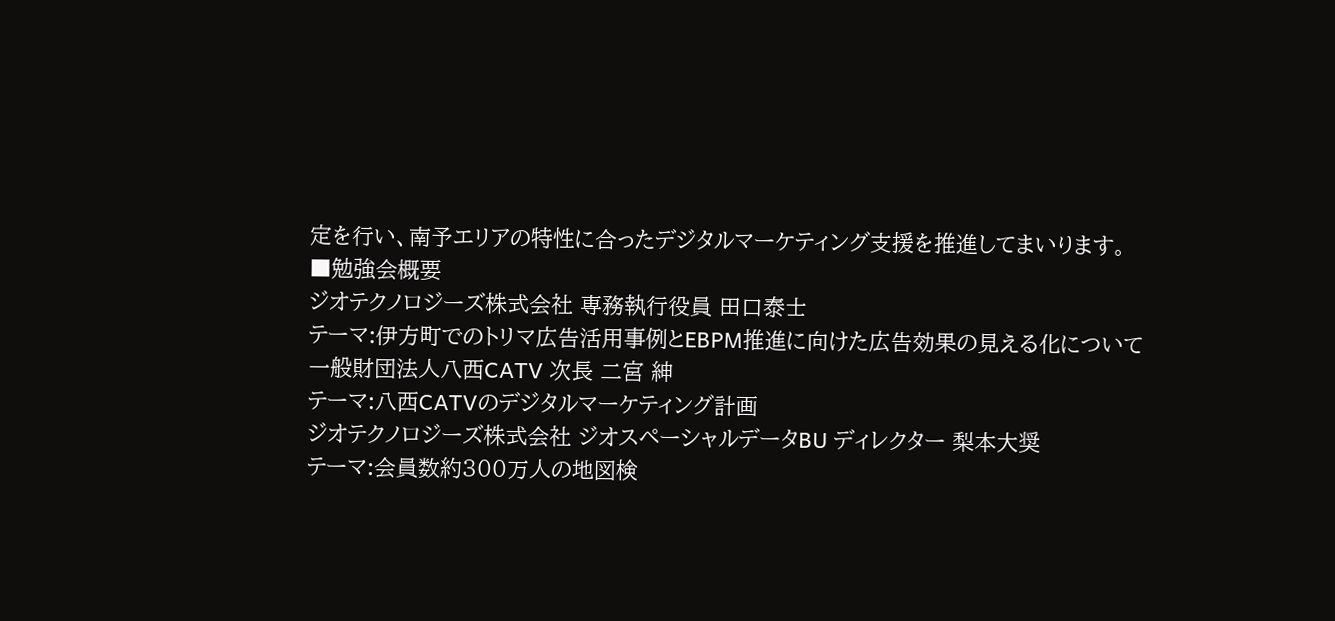定を行い、南予エリアの特性に合ったデジタルマーケティング支援を推進してまいります。
■勉強会概要
ジオテクノロジーズ株式会社 専務執行役員 田口泰士
テーマ:伊方町でのトリマ広告活用事例とEBPM推進に向けた広告効果の見える化について
一般財団法人八西CATV 次長 二宮 紳
テーマ:八西CATVのデジタルマーケティング計画
ジオテクノロジーズ株式会社 ジオスペーシャルデータBU ディレクター 梨本大奨
テーマ:会員数約300万人の地図検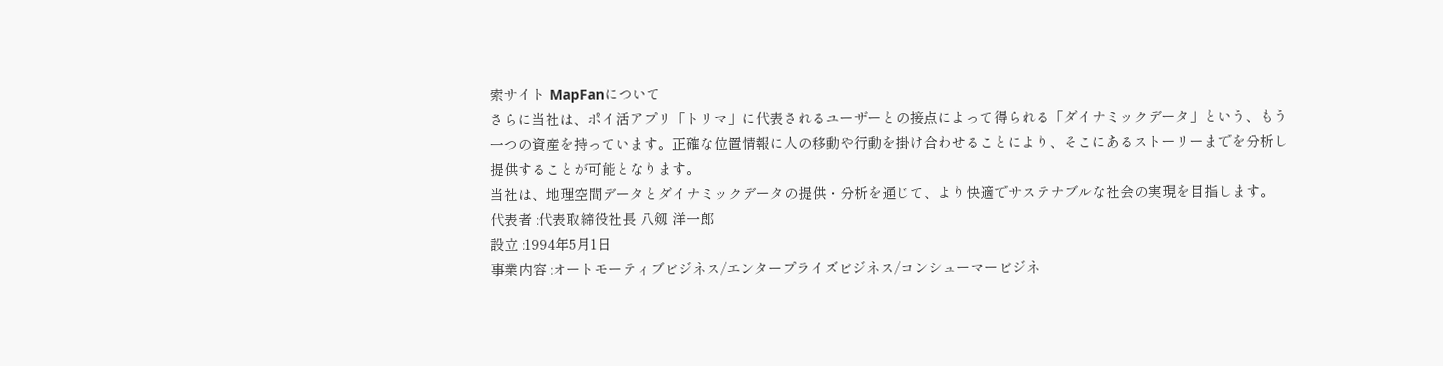索サイト MapFanについて
さらに当社は、ポイ活アプリ「トリマ」に代表されるユーザーとの接点によって得られる「ダイナミックデータ」という、もう一つの資産を持っています。正確な位置情報に人の移動や行動を掛け合わせることにより、そこにあるストーリーまでを分析し提供することが可能となります。
当社は、地理空間データとダイナミックデータの提供・分析を通じて、より快適でサステナブルな社会の実現を目指します。
代表者 :代表取締役社長 八剱 洋一郎
設立 :1994年5月1日
事業内容 :オートモーティブビジネス/エンタープライズビジネス/コンシューマービジネ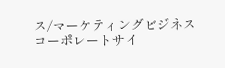ス/マーケティングビジネス
コーポレートサイ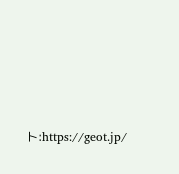ト:https://geot.jp/